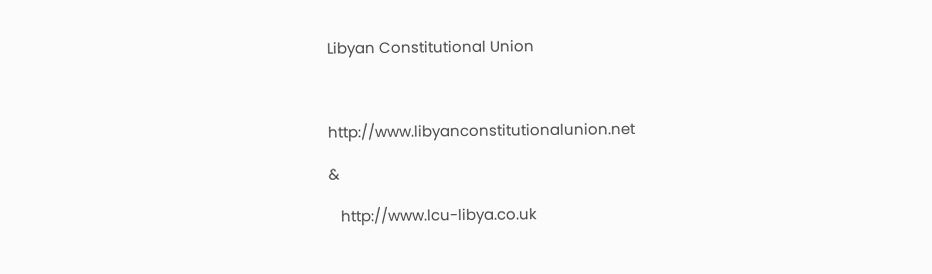Libyan Constitutional Union



http://www.libyanconstitutionalunion.net

&

   http://www.lcu-libya.co.uk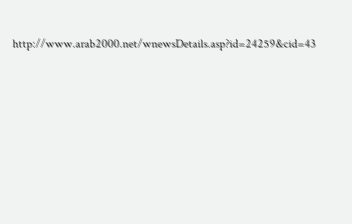http://www.arab2000.net/wnewsDetails.asp?id=24259&cid=43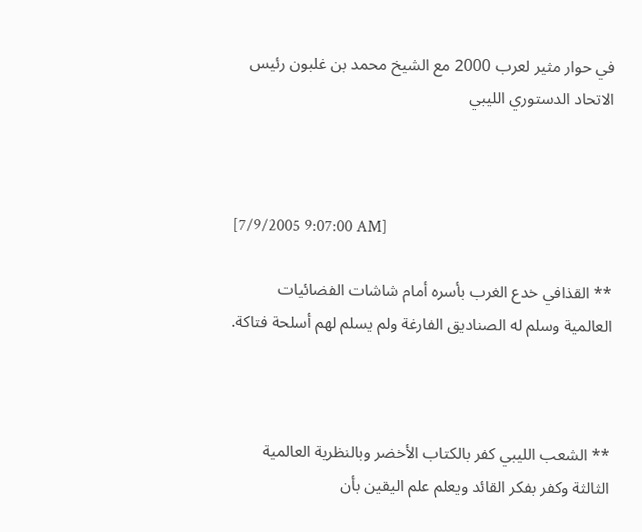في حوار مثير لعرب 2000 مع الشيخ محمد بن غلبون رئيس الاتحاد الدستوري الليبي



[7/9/2005 9:07:00 AM]

** القذافي خدع الغرب بأسره أمام شاشات الفضائيات العالمية وسلم له الصناديق الفارغة ولم يسلم لهم أسلحة فتاكة.



** الشعب الليبي كفر بالكتاب الأخضر وبالنظرية العالمية الثالثة وكفر بفكر القائد ويعلم علم اليقين بأن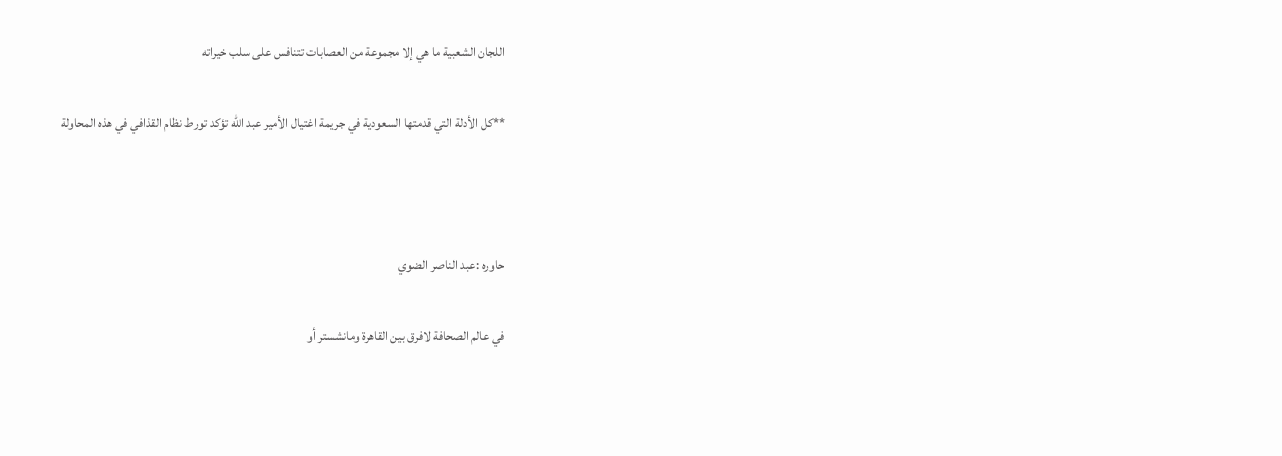اللجان الشعبية ما هي إلا مجموعة من العصابات تتنافس على سلب خيراته

**كل الأدلة التي قدمتها السعودية في جريمة اغتيال الأمير عبد الله تؤكد تورط نظام القذافي في هذه المحاولة



حاوره :عبد الناصر الضوي

في عالم الصحافة لافرق بين القاهرة ومانشستر أو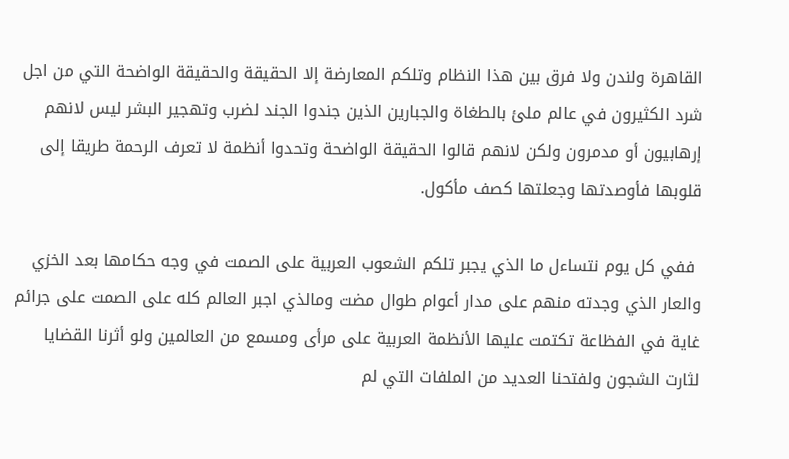القاهرة ولندن ولا فرق بين هذا النظام وتلكم المعارضة إلا الحقيقة والحقيقة الواضحة التي من اجل شرد الكثيرون في عالم ملئ بالطغاة والجبارين الذين جندوا الجند لضرب وتهجير البشر ليس لانهم إرهابيون أو مدمرون ولكن لانهم قالوا الحقيقة الواضحة وتحدوا أنظمة لا تعرف الرحمة طريقا إلى قلوبها فأوصدتها وجعلتها كصف مأكول.

 ففي كل يوم نتساءل ما الذي يجبر تلكم الشعوب العربية على الصمت في وجه حكامها بعد الخزي والعار الذي وجدته منهم على مدار أعوام طوال مضت ومالذي اجبر العالم كله على الصمت على جرائم غاية في الفظاعة تكتمت عليها الأنظمة العربية على مرأى ومسمع من العالمين ولو أثرنا القضايا لثارت الشجون ولفتحنا العديد من الملفات التي لم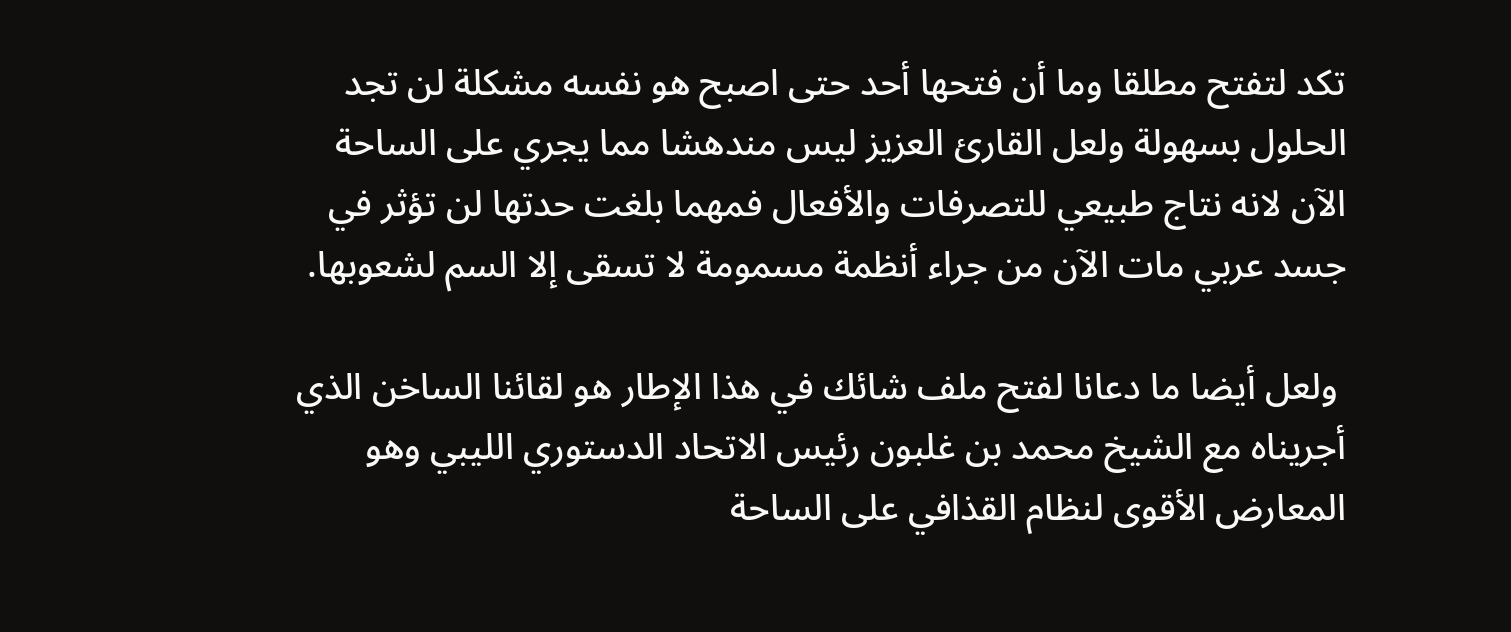تكد لتفتح مطلقا وما أن فتحها أحد حتى اصبح هو نفسه مشكلة لن تجد الحلول بسهولة ولعل القارئ العزيز ليس مندهشا مما يجري على الساحة الآن لانه نتاج طبيعي للتصرفات والأفعال فمهما بلغت حدتها لن تؤثر في جسد عربي مات الآن من جراء أنظمة مسمومة لا تسقى إلا السم لشعوبها.

 ولعل أيضا ما دعانا لفتح ملف شائك في هذا الإطار هو لقائنا الساخن الذي أجريناه مع الشيخ محمد بن غلبون رئيس الاتحاد الدستوري الليبي وهو المعارض الأقوى لنظام القذافي على الساحة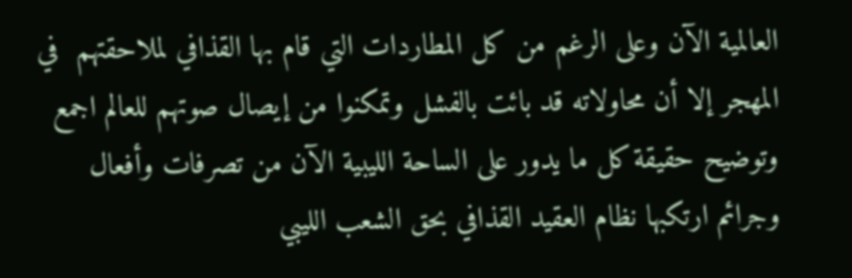العالمية الآن وعلى الرغم من كل المطاردات التي قام بها القذافي لملاحقتهم  في المهجر إلا أن محاولاته قد بائت بالفشل وتمكنوا من إيصال صوتهم للعالم اجمع وتوضيح حقيقة كل ما يدور على الساحة الليبية الآن من تصرفات وأفعال وجرائم ارتكبها نظام العقيد القذافي بحق الشعب الليبي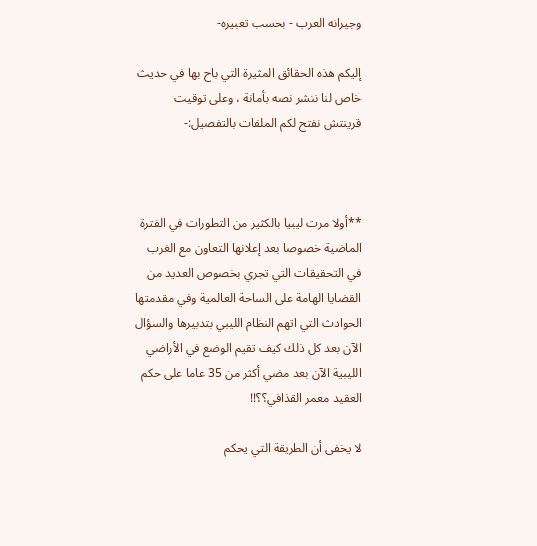وجيرانه العرب - بحسب تعبيره-

إليكم هذه الحقائق المثيرة التي باح بها في حديث خاص لنا ننشر نصه بأمانة ، وعلى توقيت قرينتش نفتح لكم الملفات بالتفصيل:-



**أولا مرت ليبيا بالكثير من التطورات في الفترة الماضية خصوصا بعد إعلانها التعاون مع الغرب في التحقيقات التي تجري بخصوص العديد من القضايا الهامة على الساحة العالمية وفي مقدمتها الحوادث التي اتهم النظام الليبي بتدبيرها والسؤال الآن بعد كل ذلك كيف تقيم الوضع في الأراضي الليبية الآن بعد مضي أكثر من 35 عاما على حكم العقيد معمر القذافي؟؟!!

لا يخفى أن الطريقة التي يحكم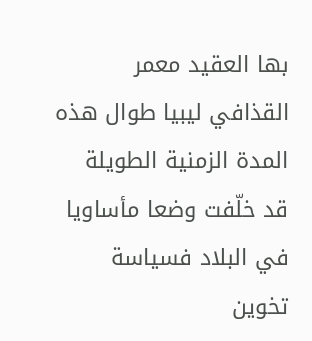بها العقيد معمر القذافي ليبيا طوال هذه المدة الزمنية الطويلة قد خلّفت وضعا مأساويا في البلاد فسياسة تخوين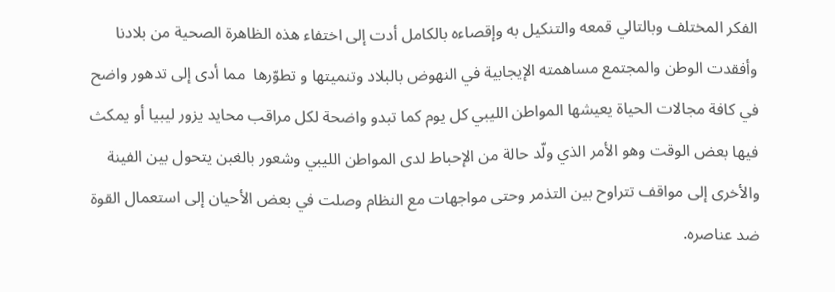الفكر المختلف وبالتالي قمعه والتنكيل به وإقصاءه بالكامل أدت إلى اختفاء هذه الظاهرة الصحية من بلادنا وأفقدت الوطن والمجتمع مساهمته الإيجابية في النهوض بالبلاد وتنميتها و تطوّرها  مما أدى إلى تدهور واضح في كافة مجالات الحياة يعيشها المواطن الليبي كل يوم كما تبدو واضحة لكل مراقب محايد يزور ليبيا أو يمكث فيها بعض الوقت وهو الأمر الذي ولّد حالة من الإحباط لدى المواطن الليبي وشعور بالغبن يتحول بين الفينة والأخرى إلى مواقف تتراوح بين التذمر وحتى مواجهات مع النظام وصلت في بعض الأحيان إلى استعمال القوة ضد عناصره.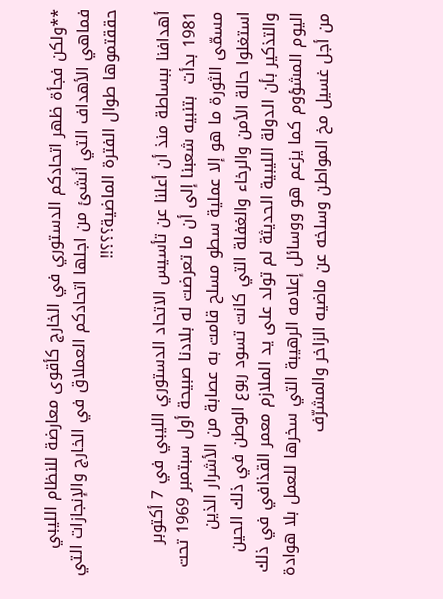**ولكن فجأة ظهر اتحادكم الدستوري في الخارج كأقوى معارضة للنظام الليبي فماهي الأهداف التي أنشئ من اجلها اتحادكم العملاق في الخارج والإنجازات التي حققتموها طوال الفترة الماضية؟؟؟!!

أهدافنا ببساطة منذ أن أعلنا عن تأسيس الاتحاد الدستوري الليبي في 7 أكتوبر 1981 بدأت  بتنبيه شعبنا إلى أن ما تعرضت له بلادنا صبيحة أول سبتمبر 1969 تحت مسمّى الثورة ما هو إلا عملية سطو مسلح قامت به عصابة من الأشرار الذين استغلوا حالة الأمن والرخاء والغفلة التي كانت تسود ربوع الوطن في ذلك الحين والتذكير بأن الدولة الليبية الحديثة لم تولد على يد الملازم معمر القذافي في ذلك اليوم المشؤوم كما يزعم هو ووسائل إعلامه الرهيبة التي سخرها للعمل بلا هوادة من أجل غسيل مخ المواطن وسلخه عن ماضيه الزاخر والمشرّف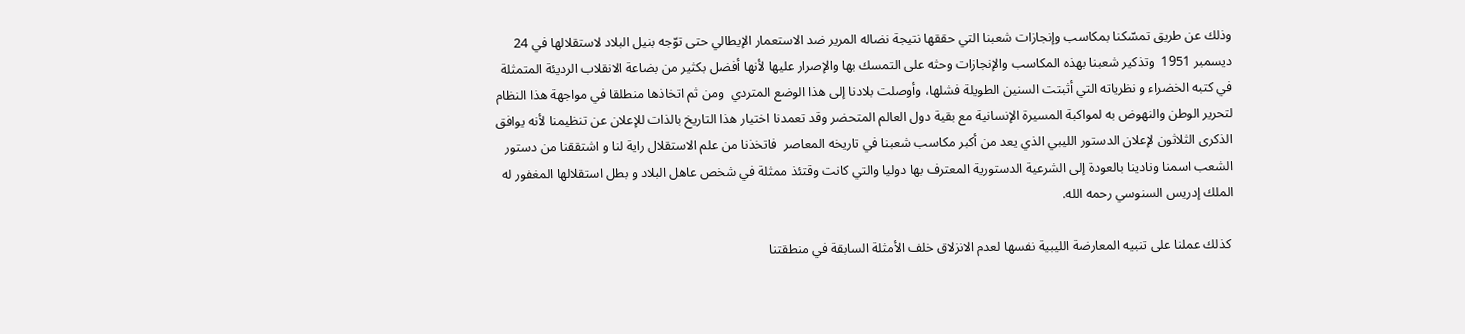وذلك عن طريق تمسّكنا بمكاسب وإنجازات شعبنا التي حققها نتيجة نضاله المرير ضد الاستعمار الإيطالي حتى توّجه بنيل البلاد لاستقلالها في 24 ديسمبر 1951  وتذكير شعبنا بهذه المكاسب والإنجازات وحثه على التمسك بها والإصرار عليها لأنها أفضل بكثير من بضاعة الانقلاب الرديئة المتمثلة في كتبه الخضراء و نظرياته التي أثبتت السنين الطويلة فشلها، وأوصلت بلادنا إلى هذا الوضع المتردي  ومن ثم اتخاذها منطلقا في مواجهة هذا النظام لتحرير الوطن والنهوض به لمواكبة المسيرة الإنسانية مع بقية دول العالم المتحضر وقد تعمدنا اختيار هذا التاريخ بالذات للإعلان عن تنظيمنا لأنه يوافق الذكرى الثلاثون لإعلان الدستور الليبي الذي يعد من أكبر مكاسب شعبنا في تاريخه المعاصر  فاتخذنا من علم الاستقلال راية لنا و اشتققنا من دستور الشعب اسمنا ونادينا بالعودة إلى الشرعية الدستورية المعترف بها دوليا والتي كانت وقتئذ ممثلة في شخص عاهل البلاد و بطل استقلالها المغفور له الملك إدريس السنوسي رحمه الله.

 كذلك عملنا على تنبيه المعارضة الليبية نفسها لعدم الانزلاق خلف الأمثلة السابقة في منطقتنا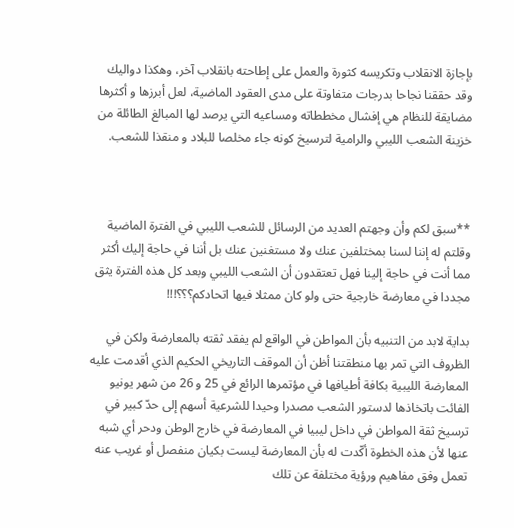بإجازة الانقلاب وتكريسه كثورة والعمل على إطاحته بانقلاب آخر، وهكذا دواليك وقد حققنا نجاحا بدرجات متفاوتة على مدى العقود الماضية، لعل أبرزها و أكثرها مضايقة للنظام هي إفشال مخططاته ومساعيه التي يرصد لها المبالغ الطائلة من خزينة الشعب الليبي والرامية لترسيخ كونه جاء مخلصا للبلاد و منقذا للشعب.



**سبق لكم وأن وجهتم العديد من الرسائل للشعب الليبي في الفترة الماضية وقلتم له إننا لسنا بمختلفين عنك ولا مستغنين عنك بل أننا في حاجة إليك أكثر مما أنت في حاجة إلينا فهل تعتقدون أن الشعب الليبي وبعد كل هذه الفترة يثق مجددا في معارضة خارجية حتى ولو كان ممثلا فيها اتحادكم؟؟؟!!!

بداية لابد من التنبيه بأن المواطن في الواقع لم يفقد ثقته بالمعارضة ولكن في الظروف التي تمر بها منطقتنا أظن أن الموقف التاريخي الحكيم الذي أقدمت عليه المعارضة الليبية بكافة أطيافها في مؤتمرها الرائع في 25 و 26 من شهر يونيو الفائت باتخاذها لدستور الشعب مصدرا وحيدا للشرعية أسهم إلى حدّ كبير في ترسيخ ثقة المواطن في داخل ليبيا في المعارضة في خارج الوطن ودحر أي شبه عنها لأن هذه الخطوة أكّدت له بأن المعارضة ليست بكيان منفصل أو غريب عنه تعمل وفق مفاهيم ورؤية مختلفة عن تلك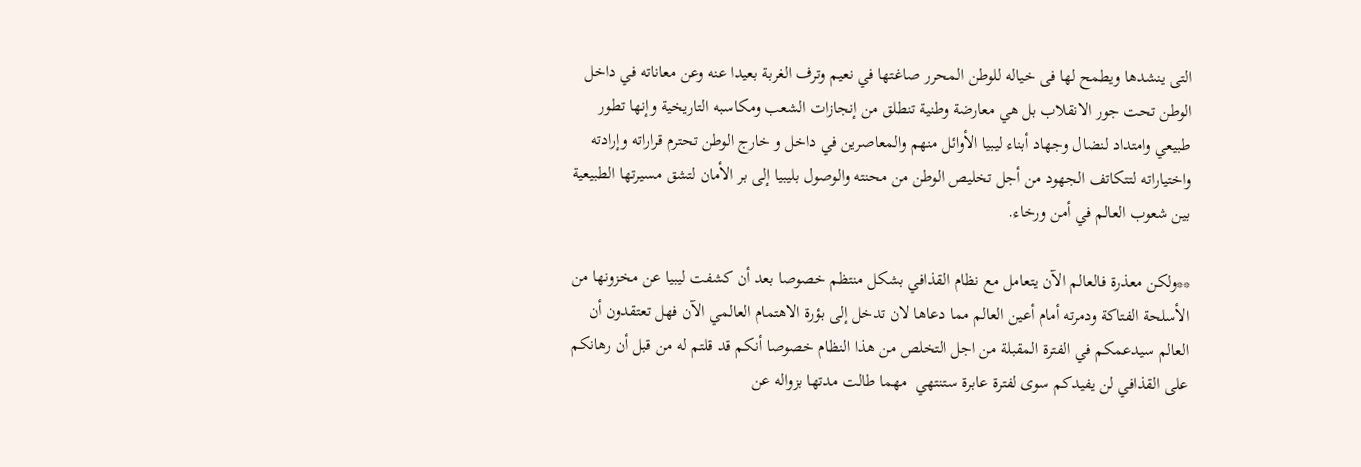التى ينشدها ويطمح لها فى خياله للوطن المحرر صاغتها في نعيم وترف الغربة بعيدا عنه وعن معاناته في داخل الوطن تحت جور الانقلاب بل هي معارضة وطنية تنطلق من إنجازات الشعب ومكاسبه التاريخية وإنها تطور طبيعي وامتداد لنضال وجهاد أبناء ليبيا الأوائل منهم والمعاصرين في داخل و خارج الوطن تحترم قراراته وإرادته واختياراته لتتكاتف الجهود من أجل تخليص الوطن من محنته والوصول بليبيا إلى بر الأمان لتشق مسيرتها الطبيعية بين شعوب العالم في أمن ورخاء.

**ولكن معذرة فالعالم الآن يتعامل مع نظام القذافي بشكل منتظم خصوصا بعد أن كشفت ليبيا عن مخزونها من الأسلحة الفتاكة ودمرته أمام أعين العالم مما دعاها لان تدخل إلى بؤرة الاهتمام العالمي الآن فهل تعتقدون أن العالم سيدعمكم في الفترة المقبلة من اجل التخلص من هذا النظام خصوصا أنكم قد قلتم له من قبل أن رهانكم على القذافي لن يفيدكم سوى لفترة عابرة ستنتهي  مهما طالت مدتها بزواله عن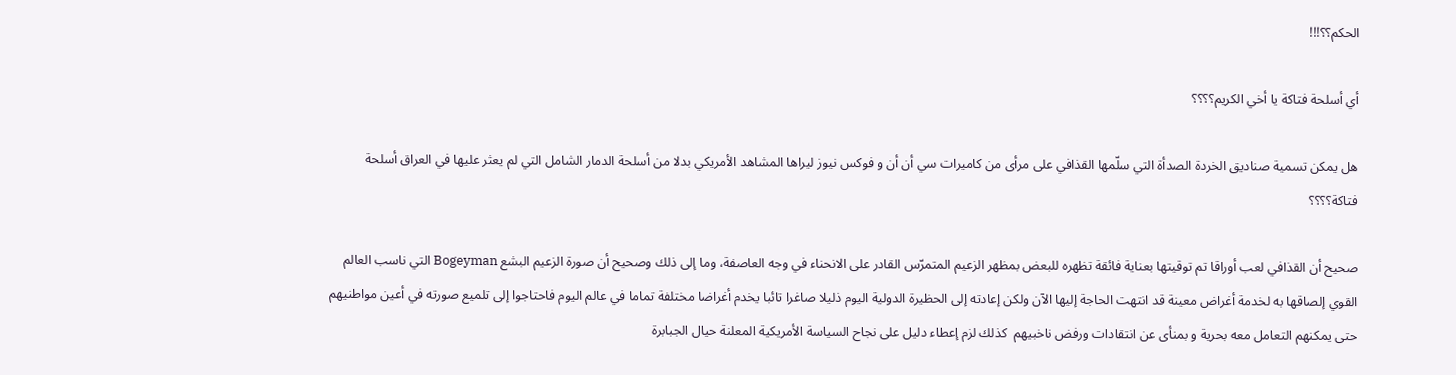الحكم؟؟!!!

أي أسلحة فتاكة يا أخي الكريم؟؟؟؟

هل يمكن تسمية صناديق الخردة الصدأة التي سلّمها القذافي على مرأى من كاميرات سي أن أن و فوكس نيوز ليراها المشاهد الأمريكي بدلا من أسلحة الدمار الشامل التي لم يعثر عليها في العراق أسلحة فتاكة؟؟؟؟

صحيح أن القذافي لعب أوراقا تم توقيتها بعناية فائقة تظهره للبعض بمظهر الزعيم المتمرّس القادر على الانحناء في وجه العاصفة، وما إلى ذلك وصحيح أن صورة الزعيم البشع Bogeyman التي ناسب العالم القوي إلصاقها به لخدمة أغراض معينة قد انتهت الحاجة إليها الآن ولكن إعادته إلى الحظيرة الدولية اليوم ذليلا صاغرا تائبا يخدم أغراضا مختلفة تماما في عالم اليوم فاحتاجوا إلى تلميع صورته في أعين مواطنيهم حتى يمكنهم التعامل معه بحرية و بمنأى عن انتقادات ورفض ناخبيهم  كذلك لزم إعطاء دليل على نجاح السياسة الأمريكية المعلنة حيال الجبابرة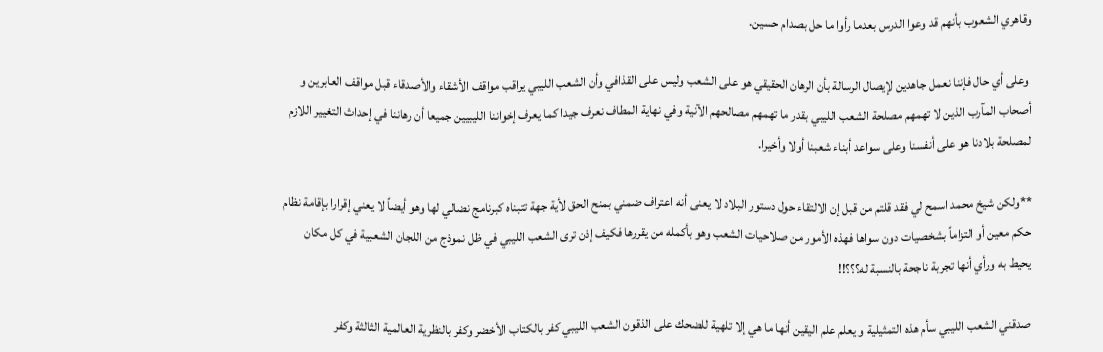وقاهري الشعوب بأنهم قد وعوا الدرس بعدما رأوا ما حل بصدام حسين.

 وعلى أي حال فإننا نعمل جاهدين لإيصال الرسالة بأن الرهان الحقيقي هو على الشعب وليس على القذافي وأن الشعب الليبي يراقب مواقف الأشقاء والأصدقاء قبل مواقف العابرين و أصحاب المآرب الذين لا تهمهم مصلحة الشعب الليبي بقدر ما تهمهم مصالحهم الآنية وفي نهاية المطاف نعرف جيدا كما يعرف إخواننا الليبيين جميعا أن رهاننا في إحداث التغيير اللازم لمصلحة بلادنا هو على أنفسنا وعلى سواعد أبناء شعبنا أولا وأخيرا.

**ولكن شيخ محمد اسمح لي فقد قلتم من قبل إن الالتقاء حول دستور البلاد لا يعنى أنه اعتراف ضمني بمنح الحق لأية جهة تتبناه كبرنامج نضالي لها وهو أيضاً لا يعني إقرارا بإقامة نظام حكم معين أو التزاماً بشخصيات دون سواها فهذه الأمور من صلاحيات الشعب وهو بأكمله من يقررها فكيف إذن ترى الشعب الليبي في ظل نموذج من اللجان الشعبية في كل مكان يحيط به ورأي أنها تجربة ناجحة بالنسبة له؟؟؟!!

صدقني الشعب الليبي سأم هذه التمثيلية و يعلم علم اليقين أنها ما هي إلا تلهية للضحك على الذقون الشعب الليبي كفر بالكتاب الأخضر وكفر بالنظرية العالمية الثالثة وكفر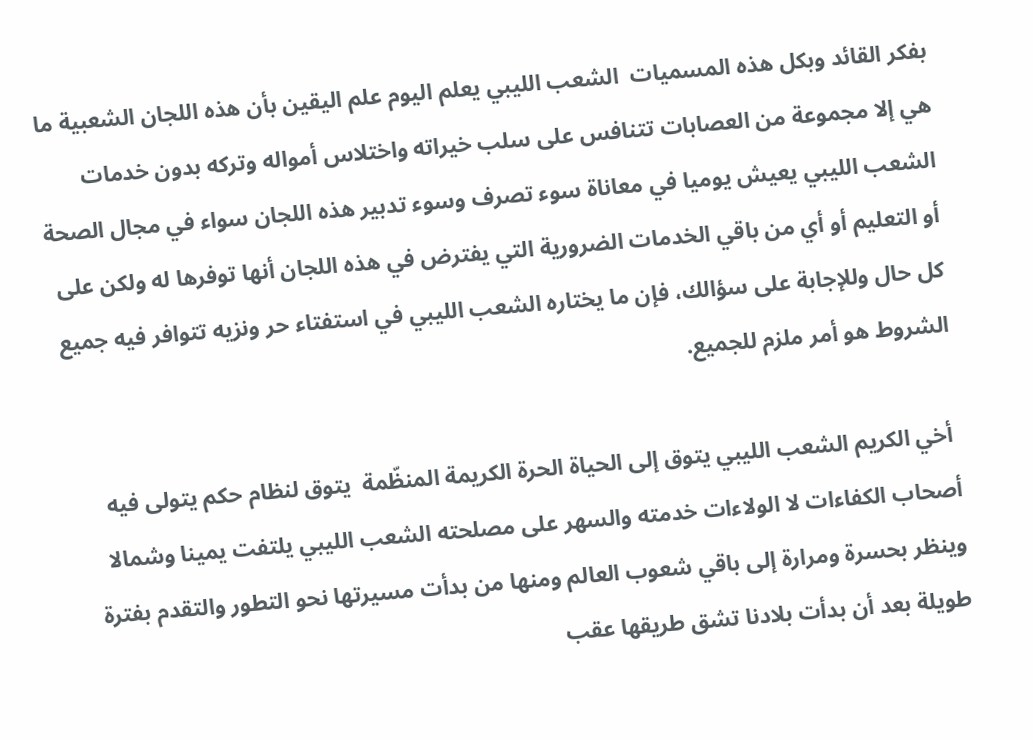بفكر القائد وبكل هذه المسميات  الشعب الليبي يعلم اليوم علم اليقين بأن هذه اللجان الشعبية ما هي إلا مجموعة من العصابات تتنافس على سلب خيراته واختلاس أمواله وتركه بدون خدمات الشعب الليبي يعيش يوميا في معاناة سوء تصرف وسوء تدبير هذه اللجان سواء في مجال الصحة أو التعليم أو أي من باقي الخدمات الضرورية التي يفترض في هذه اللجان أنها توفرها له ولكن على كل حال وللإجابة على سؤالك، فإن ما يختاره الشعب الليبي في استفتاء حر ونزيه تتوافر فيه جميع الشروط هو أمر ملزم للجميع.

 أخي الكريم الشعب الليبي يتوق إلى الحياة الحرة الكريمة المنظّمة  يتوق لنظام حكم يتولى فيه أصحاب الكفاءات لا الولاءات خدمته والسهر على مصلحته الشعب الليبي يلتفت يمينا وشمالا وينظر بحسرة ومرارة إلى باقي شعوب العالم ومنها من بدأت مسيرتها نحو التطور والتقدم بفترة طويلة بعد أن بدأت بلادنا تشق طريقها عقب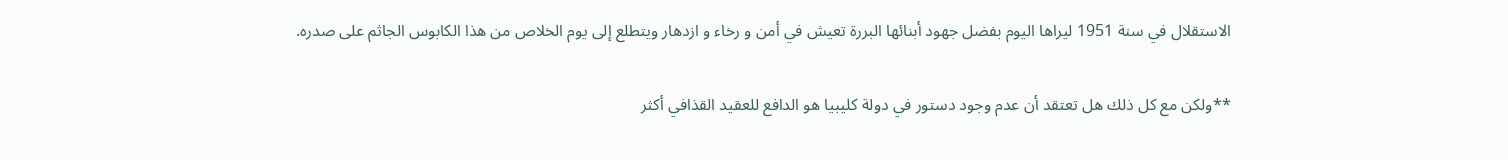الاستقلال في سنة 1951 ليراها اليوم بفضل جهود أبنائها البررة تعيش في أمن و رخاء و ازدهار ويتطلع إلى يوم الخلاص من هذا الكابوس الجاثم على صدره.

**ولكن مع كل ذلك هل تعتقد أن عدم وجود دستور في دولة كليبيا هو الدافع للعقيد القذافي أكثر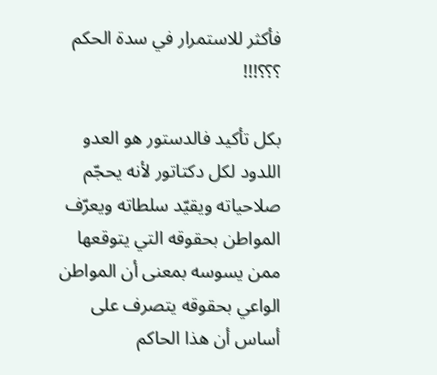فأكثر للاستمرار في سدة الحكم ؟؟؟!!!

بكل تأكيد فالدستور هو العدو اللدود لكل دكتاتور لأنه يحجّم صلاحياته ويقيّد سلطاته ويعرّف المواطن بحقوقه التي يتوقعها ممن يسوسه بمعنى أن المواطن الواعي بحقوقه يتصرف على أساس أن هذا الحاكم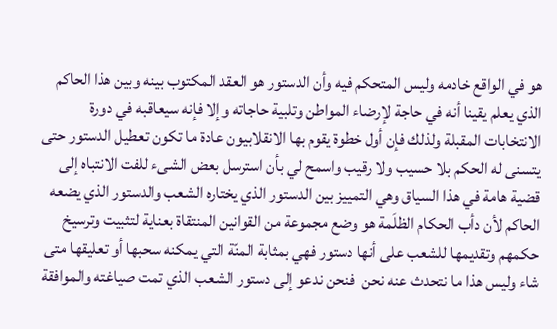هو في الواقع خادمه وليس المتحكم فيه وأن الدستور هو العقد المكتوب بينه وبين هذا الحاكم الذي يعلم يقينا أنه في حاجة لإرضاء المواطن وتلبية حاجاته وإلا فإنه سيعاقبه في دورة الانتخابات المقبلة ولذلك فإن أول خطوة يقوم بها الانقلابيون عادة ما تكون تعطيل الدستور حتى يتسنى له الحكم بلا حسيب ولا رقيب واسمح لي بأن استرسل بعض الشىء للفت الانتباه إلى قضية هامة في هذا السياق وهي التمييز بين الدستور الذي يختاره الشعب والدستور الذي يضعه الحاكم لأن دأب الحكام الظلَمة هو وضع مجموعة من القوانين المنتقاة بعناية لتثبيت وترسيخ حكمهم وتقديمها للشعب على أنها دستور فهي بمثابة المنّة التي يمكنه سحبها أو تعليقها متى شاء وليس هذا ما نتحدث عنه نحن  فنحن ندعو إلى دستور الشعب الذي تمت صياغته والموافقة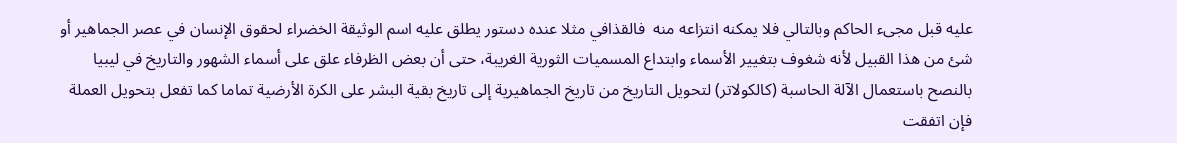عليه قبل مجىء الحاكم وبالتالي فلا يمكنه انتزاعه منه  فالقذافي مثلا عنده دستور يطلق عليه اسم الوثيقة الخضراء لحقوق الإنسان في عصر الجماهير أو شئ من هذا القبيل لأنه شغوف بتغيير الأسماء وابتداع المسميات الثورية الغريبة، حتى أن بعض الظرفاء علق على أسماء الشهور والتاريخ في ليبيا بالنصح باستعمال الآلة الحاسبة (كالكولاتر) لتحويل التاريخ من تاريخ الجماهيرية إلى تاريخ بقية البشر على الكرة الأرضية تماما كما تفعل بتحويل العملة فإن اتفقت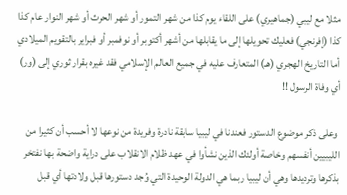مثلا مع ليبي (جماهيري) على اللقاء يوم كذا من شهر التمور أو شهر الحرث أو شهر النوار عام كذا كذا (إفرنجي) فعليك تحويلها إلى ما يقابلها من أشهر أكتوبر أو نوفمبر أو فبراير بالتقويم الميلادي  أما التاريخ الهجري (هـ) المتعارف عليه في جميع العالم الإسلامي فقد غيره بقرار ثوري إلى (ور) أي وفاة الرسول !!

 وعلى ذكر موضوع الدستور فعندنا في ليبيا سابقة نادرة وفريدة من نوعها لا أحسب أن كثيرا من الليبيين أنفسهم وخاصة أولئك الذين نشأوا في عهد ظلام الانقلاب على دراية واضحة بها نفتخر بذكرها وترديدها وهي أن ليبيا ربما هي الدولة الوحيدة التي وُجد دستورها قبل ولادتها أي قبل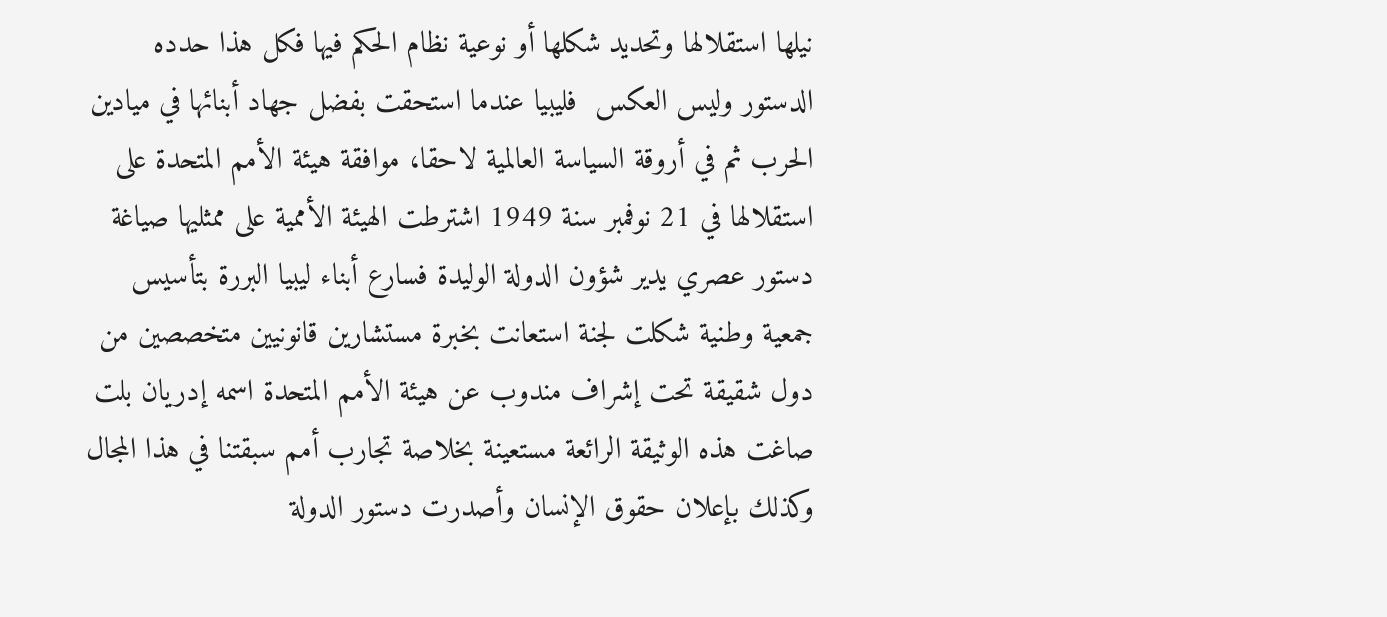نيلها استقلالها وتحديد شكلها أو نوعية نظام الحكم فيها فكل هذا حدده الدستور وليس العكس  فليبيا عندما استحقت بفضل جهاد أبنائها في ميادين الحرب ثم في أروقة السياسة العالمية لاحقا، موافقة هيئة الأمم المتحدة على استقلالها في 21 نوفمبر سنة 1949 اشترطت الهيئة الأممية على ممثليها صياغة دستور عصري يدير شؤون الدولة الوليدة فسارع أبناء ليبيا البررة بتأسيس جمعية وطنية شكلت لجنة استعانت بخبرة مستشارين قانونيين متخصصين من دول شقيقة تحت إشراف مندوب عن هيئة الأمم المتحدة اسمه إدريان بلت صاغت هذه الوثيقة الرائعة مستعينة بخلاصة تجارب أمم سبقتنا في هذا المجال وكذلك بإعلان حقوق الإنسان وأصدرت دستور الدولة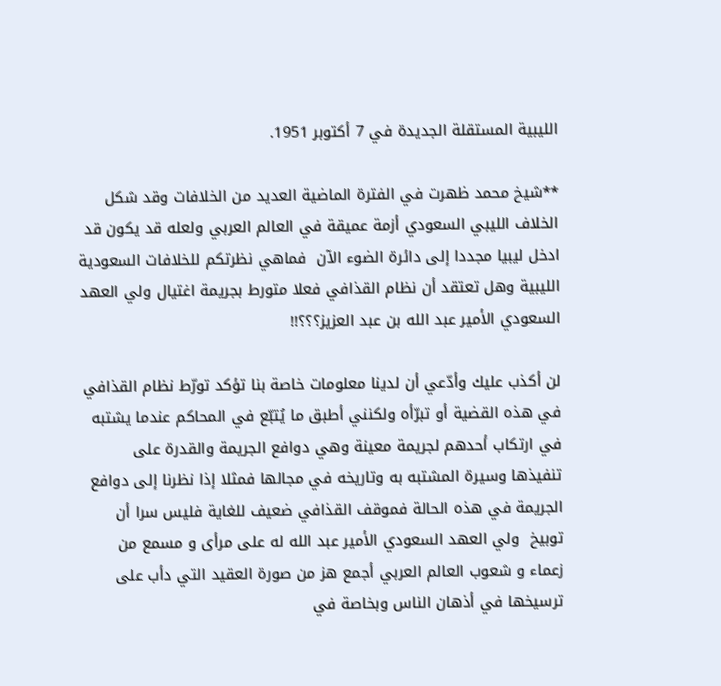الليبية المستقلة الجديدة في 7 أكتوبر 1951.

**شيخ محمد ظهرت في الفترة الماضية العديد من الخلافات وقد شكل الخلاف الليبي السعودي أزمة عميقة في العالم العربي ولعله قد يكون قد ادخل ليبيا مجددا إلى دائرة الضوء الآن  فماهي نظرتكم للخلافات السعودية الليبية وهل تعتقد أن نظام القذافي فعلا متورط بجريمة اغتيال ولي العهد السعودي الأمير عبد الله بن عبد العزيز؟؟؟!!

لن أكذب عليك وأدّعي أن لدينا معلومات خاصة بنا تؤكد تورّط نظام القذافي في هذه القضية أو تبرّأه ولكنني أطبق ما يُتبّع في المحاكم عندما يشتبه في ارتكاب أحدهم لجريمة معينة وهي دوافع الجريمة والقدرة على تنفيذها وسيرة المشتبه به وتاريخه في مجالها فمثلا إذا نظرنا إلى دوافع الجريمة في هذه الحالة فموقف القذافي ضعيف للغاية فليس سرا أن توبيخ  ولي العهد السعودي الأمير عبد الله له على مرأى و مسمع من زعماء و شعوب العالم العربي أجمع هز من صورة العقيد التي دأب على ترسيخها في أذهان الناس وبخاصة في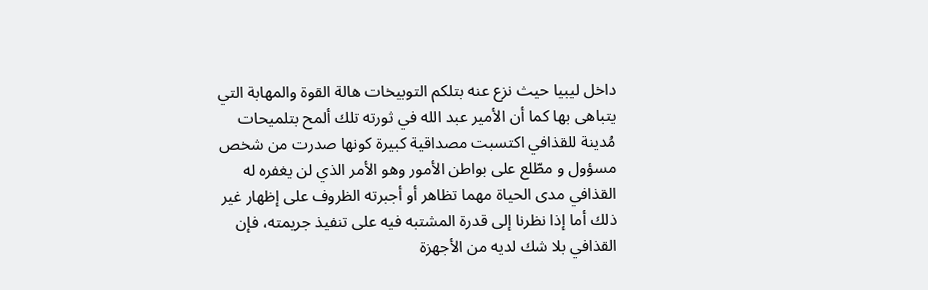داخل ليبيا حيث نزع عنه بتلكم التوبيخات هالة القوة والمهابة التي يتباهى بها كما أن الأمير عبد الله في ثورته تلك ألمح بتلميحات مُدينة للقذافي اكتسبت مصداقية كبيرة كونها صدرت من شخص مسؤول و مطّلع على بواطن الأمور وهو الأمر الذي لن يغفره له القذافي مدى الحياة مهما تظاهر أو أجبرته الظروف على إظهار غير ذلك أما إذا نظرنا إلى قدرة المشتبه فيه على تنفيذ جريمته، فإن القذافي بلا شك لديه من الأجهزة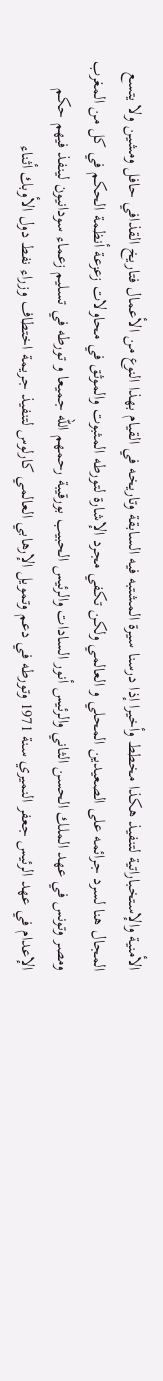الأمنية والإستخباراتية لتنفيذ هكذا مخطط وأخيرا إذا درسنا سيرة المشتبه فيه السابقة وتاريخه في القيام بهذا النوع من الأعمال فتاريخ القذافي حافل ومشين ولا يتسع المجال هنا لسرد جرائمه على الصعيدين المحلي و العالمي ولكن تكفي مجرد الإشارة لتورطه المثبوت والموثق في محاولات زعزعة أنظمة الحكم في كل من المغرب ومصر وتونس في عهد الملك الحسن الثاني والرئيس أنور السادات والرئيس الحبيب بورقيبة رحمهم الله جميعا و تورطه في تسليم زعماء سودانيون لينفذ فيهم حكم الإعدام في عهد الرئيس جعفر النميري سنة 1971 وتورطه في دعم وتمويل الإرهابي العالمي كارلوس لتنفيذ جريمة اختطاف وزراء نفط دول الأوبك أثناء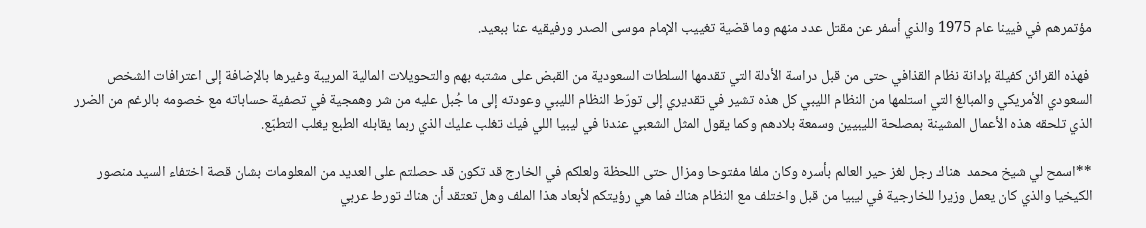مؤتمرهم في فيينا عام 1975 والذي أسفر عن مقتل عدد منهم وما قضية تغييب الإمام موسى الصدر ورفيقيه عنا ببعيد.

 فهذه القرائن كفيلة بإدانة نظام القذافي حتى من قبل دراسة الأدلة التي تقدمها السلطات السعودية من القبض على مشتبه بهم والتحويلات المالية المريبة وغيرها بالإضافة إلى اعترافات الشخص السعودي الأمريكي والمبالغ التي استلمها من النظام الليبي كل هذه تشير في تقديري إلى تورّط النظام الليبي وعودته إلى ما جُبل عليه من شر وهمجية في تصفية حساباته مع خصومه بالرغم من الضرر الذي تلحقه هذه الأعمال المشينة بمصلحة الليبيين وسمعة بلادهم وكما يقول المثل الشعبي عندنا في ليبيا اللي فيك تغلب عليك الذي ربما يقابله الطبع يغلب التطبّع.

**اسمح لي شيخ محمد  هناك رجل لغز حير العالم بأسره وكان ملفا مفتوحا ومزال حتى اللحظة ولعلكم في الخارج قد تكون قد حصلتم على العديد من المعلومات بشان قصة اختفاء السيد منصور الكيخيا والذي كان يعمل وزيرا للخارجية في ليبيا من قبل واختلف مع النظام هناك فما هي رؤيتكم لأبعاد هذا الملف وهل تعتقد أن هناك تورط عربي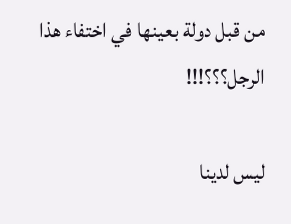من قبل دولة بعينها في اختفاء هذا الرجل؟؟؟!!!

ليس لدينا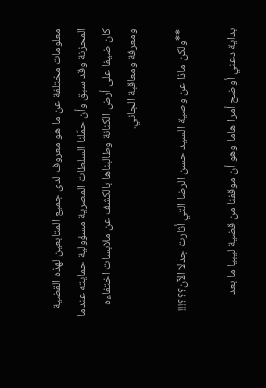معلومات مختلفة عن ما هو معروف لدى جميع المتابعين لهذه القضية المحزنة وقد سبق وأن حمّلنا السلطات المصرية مسؤولية حمايته عندما كان ضيفا على أرض الكنانة وطالبناها بالكشف عن ملابسات اختفاءه ومعرفة ومعاقبة الجاني.

**ولكن ماذا عن وصية السيد حسن الرضا التي أثارت جدلا الآن؟؟؟!!!

بداية دعني أوضح أمرا هاما وهو أن موقفنا من قضية ليبيا ما بعد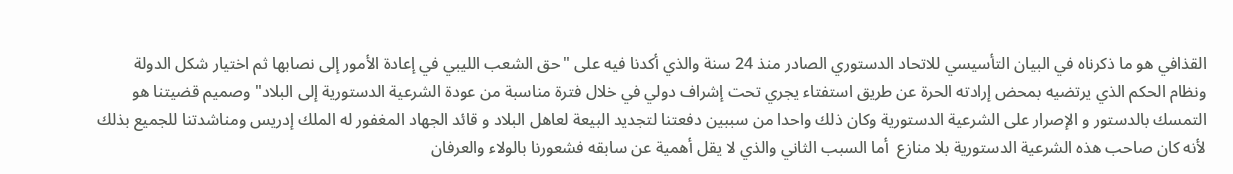القذافي هو ما ذكرناه في البيان التأسيسي للاتحاد الدستوري الصادر منذ 24 سنة والذي أكدنا فيه على "حق الشعب الليبي في إعادة الأمور إلى نصابها ثم اختيار شكل الدولة ونظام الحكم الذي يرتضيه بمحض إرادته الحرة عن طريق استفتاء يجري تحت إشراف دولي في خلال فترة مناسبة من عودة الشرعية الدستورية إلى البلاد" وصميم قضيتنا هو التمسك بالدستور و الإصرار على الشرعية الدستورية وكان ذلك واحدا من سببين دفعتنا لتجديد البيعة لعاهل البلاد و قائد الجهاد المغفور له الملك إدريس ومناشدتنا للجميع بذلك لأنه كان صاحب هذه الشرعية الدستورية بلا منازع  أما السبب الثاني والذي لا يقل أهمية عن سابقه فشعورنا بالولاء والعرفان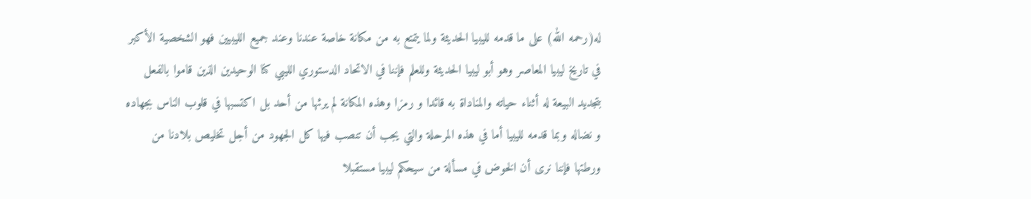له(رحمه الله) على ما قدمه لليبيا الحديثة ولما يتمتع به من مكانة خاصة عندنا وعند جميع الليبيين فهو الشخصية الأكبر في تاريخ ليبيا المعاصر وهو أبو ليبيا الحديثة وللعلم فإننا في الاتحاد الدستوري الليبي كنا الوحيدين الذين قاموا بالفعل بتجديد البيعة له أثناء حياته والمناداة به قائدا و رمزا وهذه المكانة لم يرثها من أحد بل اكتسبها في قلوب الناس بجهاده و نضاله وبما قدمه لليبيا أما في هذه المرحلة والتي يجب أن تنصب فيها كل الجهود من أجل تخليص بلادنا من ورطتها فإننا نرى أن الخوض في مسألة من سيحكم ليبيا مستقبلا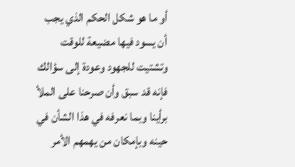أو ما هو شكل الحكم الذي يجب أن يسود فيها مضيعة للوقت وتشتيت للجهود وعودة إلى سؤالك فإنه قد سبق وأن صرحنا على الملأ برأينا وبما نعرفه في هذا الشأن في حينه وبإمكان من يهمهم الأمر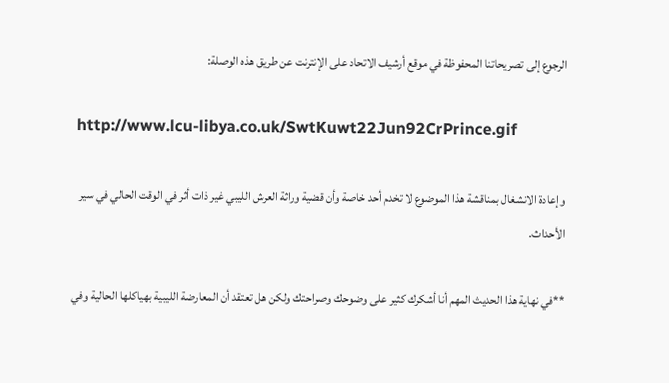الرجوع إلى تصريحاتنا المحفوظة في موقع أرشيف الاتحاد على الإنترنت عن طريق هذه الوصلة:

 http://www.lcu-libya.co.uk/SwtKuwt22Jun92CrPrince.gif

وإعادة الانشغال بمناقشة هذا الموضوع لا تخدم أحد خاصة وأن قضية وراثة العرش الليبي غير ذات أثر في الوقت الحالي في سير الأحداث.

**في نهاية هذا الحديث المهم أنا أشكرك كثير على وضوحك وصراحتك ولكن هل تعتقد أن المعارضة الليبية بهياكلها الحالية وفي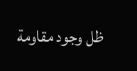ظل وجود مقاومة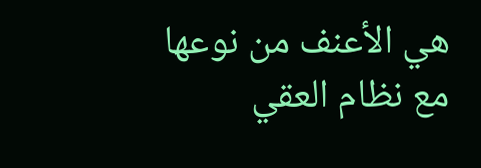هي الأعنف من نوعها مع نظام العقي